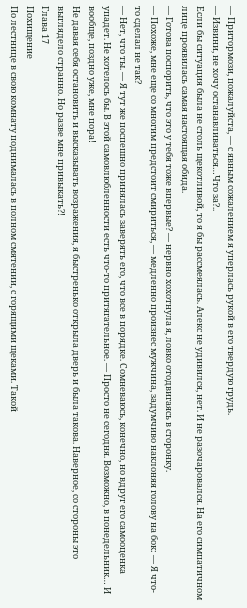— Притормози, пожалуйста, — с явным сожалением я уперлась рукой в его твердую грудь.
— Извини, не хочу останавливаться…Что за?..
Если бы ситуация была не столь щекотливой, то я бы рассмеялась. Алекс не удивился, нет. И не разочаровался. На его симпатичном лице проявилась самая настоящая обида.
— Готова поспорить, что это у тебя тоже впервые? — нервно хохотнула я, ловко отодвигаясь в сторонку.
— Похоже, мне еще со многим предстоит смириться, — медленно произнес мужчина, задумчиво наклоняя голову на бок: — Я что-то сделал не так?
— Нет, что ты. — Я тут же поспешно принялась заверять его, что все в порядке. Сомневаюсь, конечно, но вдруг его самооценка упадет. Не хотелось бы. В этой самовлюбленности есть что-то притягательное. — Просто не сегодня. Возможно, в понедельник… И вообще, поздно уже, мне пора!
Не давая себя остановить и высказывать возражения, я быстренько открыла дверь и была такова. Наверное, со стороны это выглядело странно. Но разве мне привыкать⁈
Глава 17
Похищение
По лестнице в свою комнату поднималась в полном смятении, с горящими щеками. Такой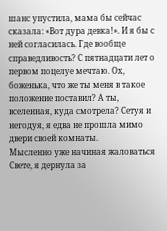шанс упустила, мама бы сейчас сказала: «Вот дура девка!». И я бы с ней согласилась. Где вообще справедливость? С пятнадцати лет о первом поцелуе мечтаю. Ох, боженька, что же ты меня в такое положение поставил? А ты, вселенная, куда смотрела? Сетуя и негодуя, я едва не прошла мимо двери своей комнаты.
Мысленно уже начиная жаловаться Свете, я дернула за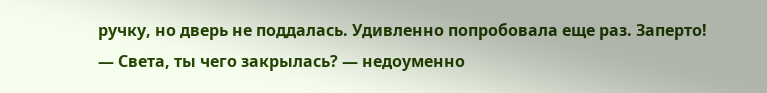ручку, но дверь не поддалась. Удивленно попробовала еще раз. Заперто!
— Света, ты чего закрылась? — недоуменно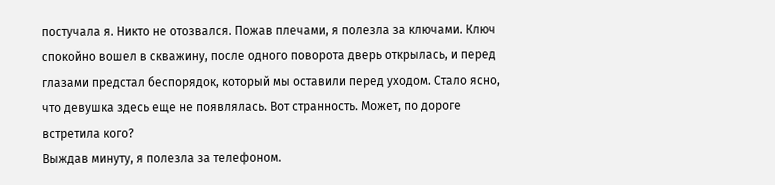постучала я. Никто не отозвался. Пожав плечами, я полезла за ключами. Ключ спокойно вошел в скважину, после одного поворота дверь открылась, и перед глазами предстал беспорядок, который мы оставили перед уходом. Стало ясно, что девушка здесь еще не появлялась. Вот странность. Может, по дороге встретила кого?
Выждав минуту, я полезла за телефоном.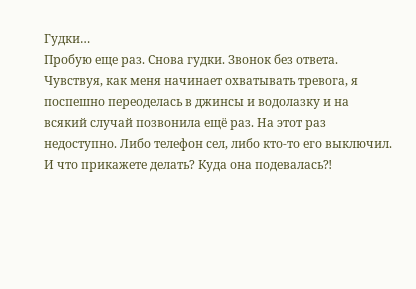Гудки…
Пробую еще раз. Снова гудки. Звонок без ответа. Чувствуя, как меня начинает охватывать тревога, я поспешно переоделась в джинсы и водолазку и на всякий случай позвонила ещё раз. На этот раз недоступно. Либо телефон сел, либо кто-то его выключил.
И что прикажете делать? Куда она подевалась⁈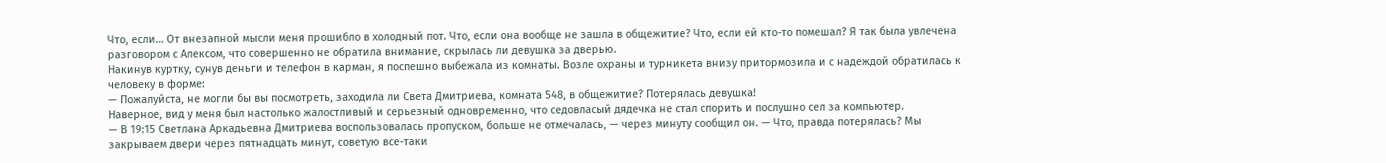Что, если… От внезапной мысли меня прошибло в холодный пот. Что, если она вообще не зашла в общежитие? Что, если ей кто-то помешал? Я так была увлечена разговором с Алексом, что совершенно не обратила внимание, скрылась ли девушка за дверью.
Накинув куртку, сунув деньги и телефон в карман, я поспешно выбежала из комнаты. Возле охраны и турникета внизу притормозила и с надеждой обратилась к человеку в форме:
— Пожалуйста, не могли бы вы посмотреть, заходила ли Света Дмитриева, комната 548, в общежитие? Потерялась девушка!
Наверное, вид у меня был настолько жалостливый и серьезный одновременно, что седовласый дядечка не стал спорить и послушно сел за компьютер.
— В 19:15 Светлана Аркадьевна Дмитриева воспользовалась пропуском, больше не отмечалась, — через минуту сообщил он. — Что, правда потерялась? Мы закрываем двери через пятнадцать минут, советую все-таки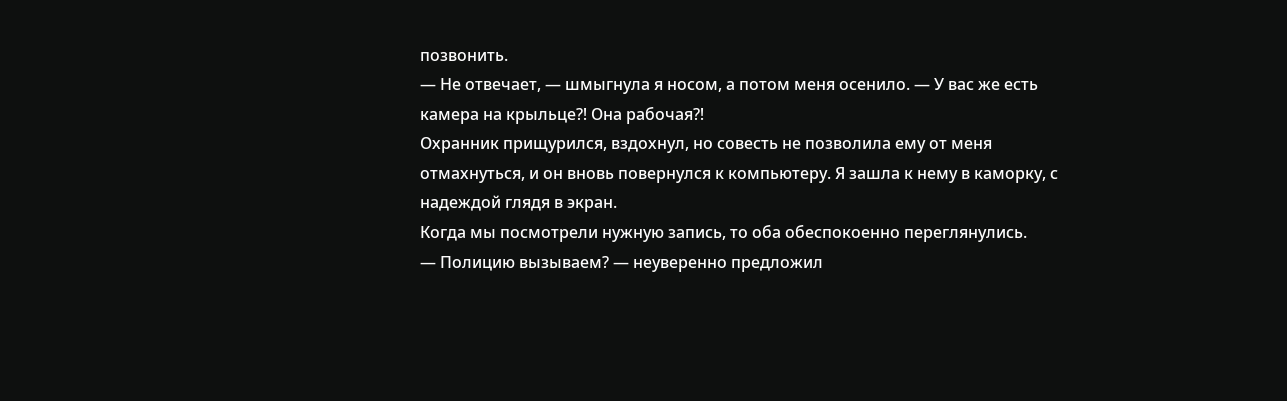позвонить.
— Не отвечает, — шмыгнула я носом, а потом меня осенило. — У вас же есть камера на крыльце⁈ Она рабочая⁈
Охранник прищурился, вздохнул, но совесть не позволила ему от меня отмахнуться, и он вновь повернулся к компьютеру. Я зашла к нему в каморку, с надеждой глядя в экран.
Когда мы посмотрели нужную запись, то оба обеспокоенно переглянулись.
— Полицию вызываем? — неуверенно предложил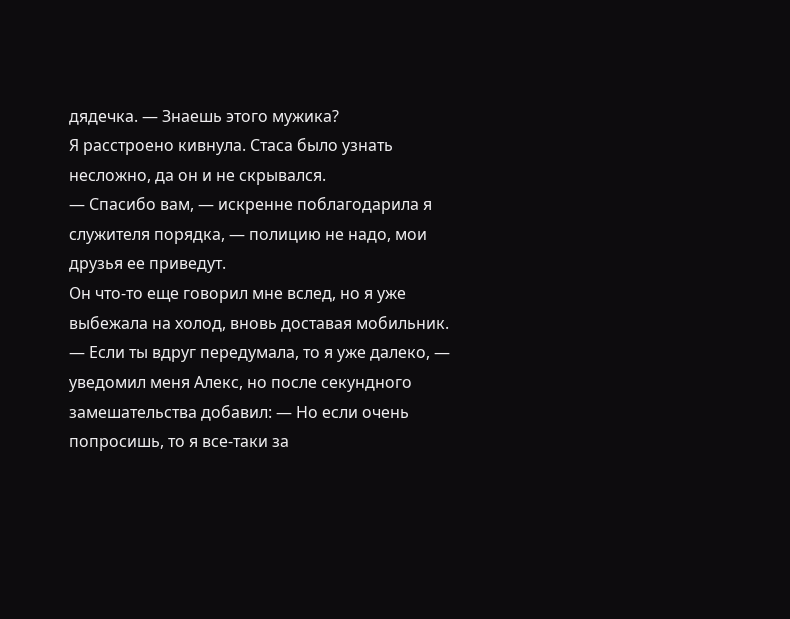дядечка. — Знаешь этого мужика?
Я расстроено кивнула. Стаса было узнать несложно, да он и не скрывался.
— Спасибо вам, — искренне поблагодарила я служителя порядка, — полицию не надо, мои друзья ее приведут.
Он что-то еще говорил мне вслед, но я уже выбежала на холод, вновь доставая мобильник.
— Если ты вдруг передумала, то я уже далеко, — уведомил меня Алекс, но после секундного замешательства добавил: — Но если очень попросишь, то я все-таки за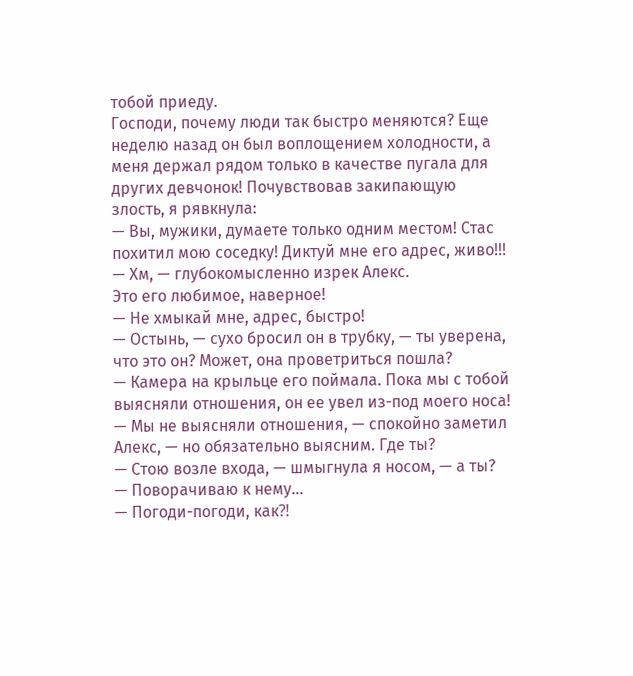тобой приеду.
Господи, почему люди так быстро меняются? Еще неделю назад он был воплощением холодности, а меня держал рядом только в качестве пугала для других девчонок! Почувствовав закипающую злость, я рявкнула:
— Вы, мужики, думаете только одним местом! Стас похитил мою соседку! Диктуй мне его адрес, живо!!!
— Хм, — глубокомысленно изрек Алекс.
Это его любимое, наверное!
— Не хмыкай мне, адрес, быстро!
— Остынь, — сухо бросил он в трубку, — ты уверена, что это он? Может, она проветриться пошла?
— Камера на крыльце его поймала. Пока мы с тобой выясняли отношения, он ее увел из-под моего носа!
— Мы не выясняли отношения, — спокойно заметил Алекс, — но обязательно выясним. Где ты?
— Стою возле входа, — шмыгнула я носом, — а ты?
— Поворачиваю к нему…
— Погоди-погоди, как⁈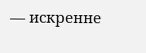— искренне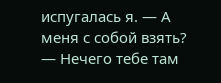испугалась я. — А меня с собой взять?
— Нечего тебе там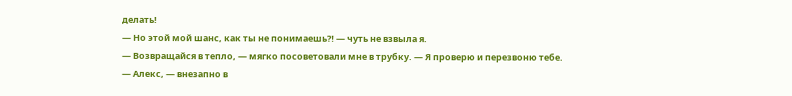делать!
— Но этой мой шанс, как ты не понимаешь⁈ — чуть не взвыла я.
— Возвращайся в тепло, — мягко посоветовали мне в трубку. — Я проверю и перезвоню тебе.
— Алекс, — внезапно в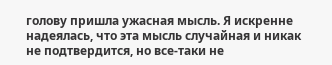голову пришла ужасная мысль. Я искренне надеялась, что эта мысль случайная и никак не подтвердится, но все-таки не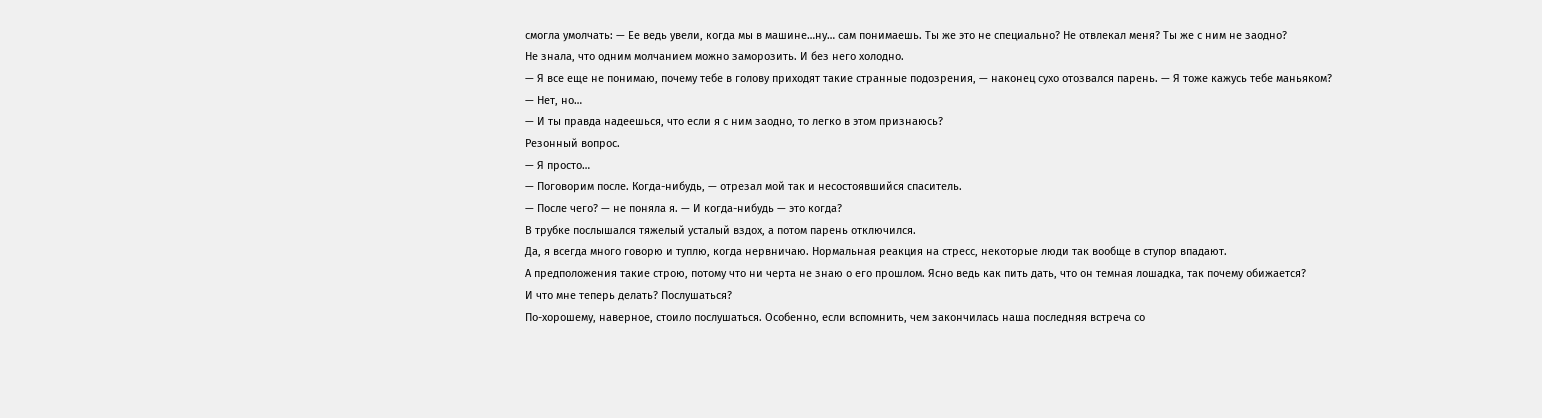смогла умолчать: — Ее ведь увели, когда мы в машине…ну… сам понимаешь. Ты же это не специально? Не отвлекал меня? Ты же с ним не заодно?
Не знала, что одним молчанием можно заморозить. И без него холодно.
— Я все еще не понимаю, почему тебе в голову приходят такие странные подозрения, — наконец сухо отозвался парень. — Я тоже кажусь тебе маньяком?
— Нет, но…
— И ты правда надеешься, что если я с ним заодно, то легко в этом признаюсь?
Резонный вопрос.
— Я просто…
— Поговорим после. Когда-нибудь, — отрезал мой так и несостоявшийся спаситель.
— После чего? — не поняла я. — И когда-нибудь — это когда?
В трубке послышался тяжелый усталый вздох, а потом парень отключился.
Да, я всегда много говорю и туплю, когда нервничаю. Нормальная реакция на стресс, некоторые люди так вообще в ступор впадают.
А предположения такие строю, потому что ни черта не знаю о его прошлом. Ясно ведь как пить дать, что он темная лошадка, так почему обижается?
И что мне теперь делать? Послушаться?
По-хорошему, наверное, стоило послушаться. Особенно, если вспомнить, чем закончилась наша последняя встреча со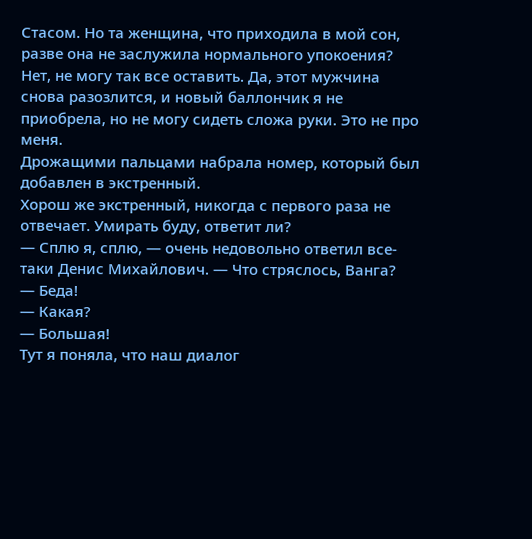Стасом. Но та женщина, что приходила в мой сон, разве она не заслужила нормального упокоения? Нет, не могу так все оставить. Да, этот мужчина снова разозлится, и новый баллончик я не приобрела, но не могу сидеть сложа руки. Это не про меня.
Дрожащими пальцами набрала номер, который был добавлен в экстренный.
Хорош же экстренный, никогда с первого раза не отвечает. Умирать буду, ответит ли?
— Сплю я, сплю, — очень недовольно ответил все-таки Денис Михайлович. — Что стряслось, Ванга?
— Беда!
— Какая?
— Большая!
Тут я поняла, что наш диалог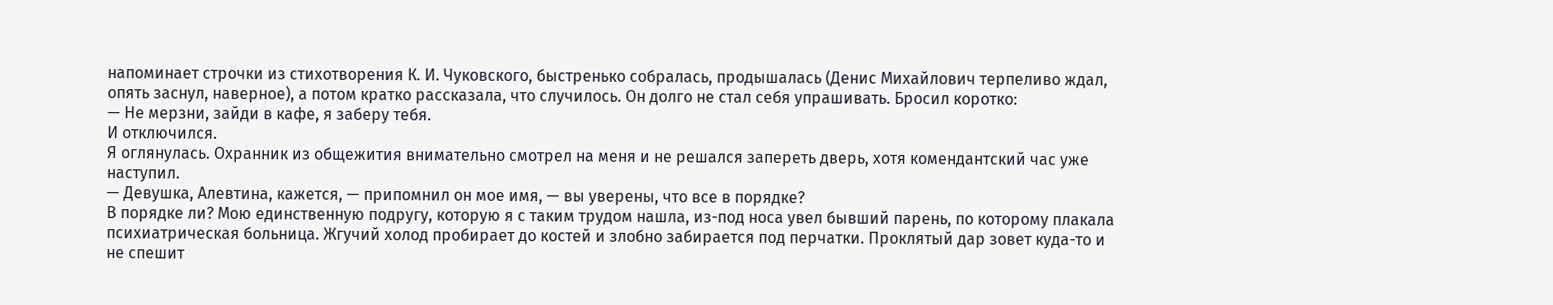напоминает строчки из стихотворения К. И. Чуковского, быстренько собралась, продышалась (Денис Михайлович терпеливо ждал, опять заснул, наверное), а потом кратко рассказала, что случилось. Он долго не стал себя упрашивать. Бросил коротко:
— Не мерзни, зайди в кафе, я заберу тебя.
И отключился.
Я оглянулась. Охранник из общежития внимательно смотрел на меня и не решался запереть дверь, хотя комендантский час уже наступил.
— Девушка, Алевтина, кажется, — припомнил он мое имя, — вы уверены, что все в порядке?
В порядке ли? Мою единственную подругу, которую я с таким трудом нашла, из-под носа увел бывший парень, по которому плакала психиатрическая больница. Жгучий холод пробирает до костей и злобно забирается под перчатки. Проклятый дар зовет куда-то и не спешит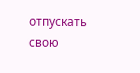отпускать свою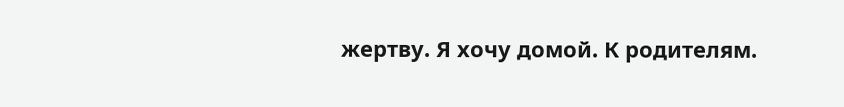жертву. Я хочу домой. К родителям.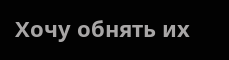Хочу обнять их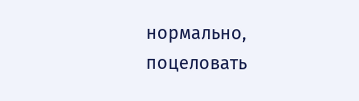нормально, поцеловать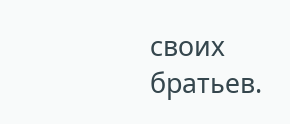своих братьев.